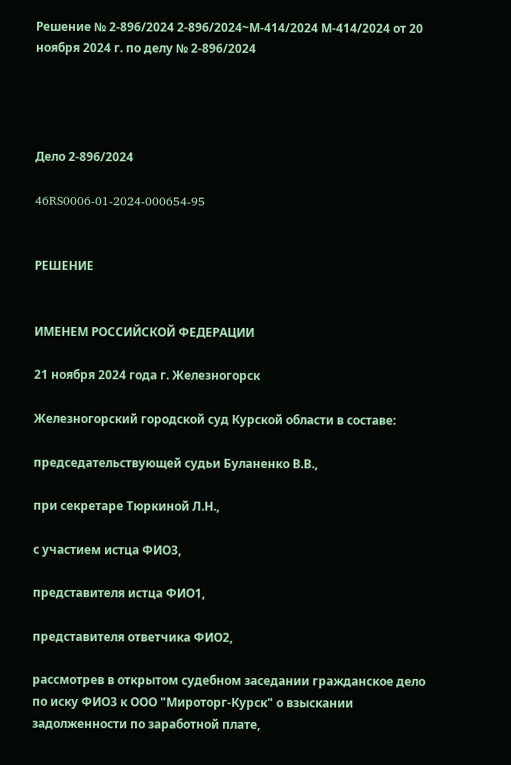Решение № 2-896/2024 2-896/2024~М-414/2024 М-414/2024 от 20 ноября 2024 г. по делу № 2-896/2024




Дело 2-896/2024

46RS0006-01-2024-000654-95


РЕШЕНИЕ


ИМЕНЕМ РОССИЙСКОЙ ФЕДЕРАЦИИ

21 ноября 2024 года г. Железногорск

Железногорский городской суд Курской области в составе:

председательствующей судьи Буланенко В.В.,

при секретаре Тюркиной Л.Н.,

с участием истца ФИО3,

представителя истца ФИО1,

представителя ответчика ФИО2,

рассмотрев в открытом судебном заседании гражданское дело по иску ФИО3 к ООО "Мироторг-Курск" о взыскании задолженности по заработной плате,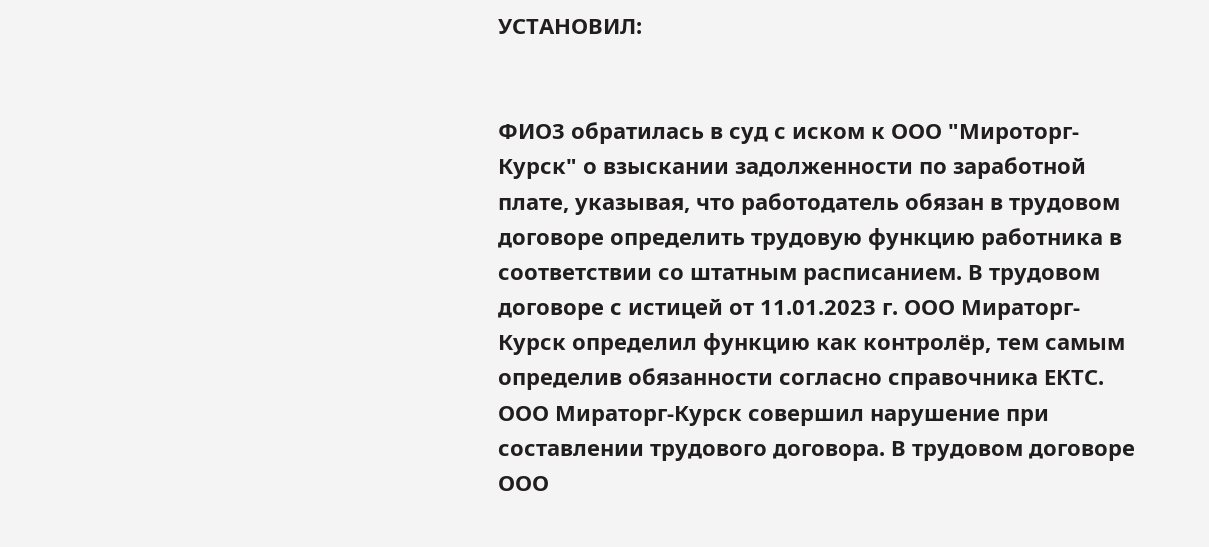УСТАНОВИЛ:


ФИО3 обратилась в суд с иском к ООО "Мироторг-Курск" о взыскании задолженности по заработной плате, указывая, что работодатель обязан в трудовом договоре определить трудовую функцию работника в соответствии со штатным расписанием. В трудовом договоре с истицей от 11.01.2023 г. ООО Мираторг- Курск определил функцию как контролёр, тем самым определив обязанности согласно справочника ЕКТС. ООО Мираторг-Курск совершил нарушение при составлении трудового договора. В трудовом договоре ООО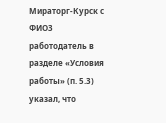Мираторг-Курск с ФИО3 работодатель в разделе «Условия работы» (п. 5.3) указал, что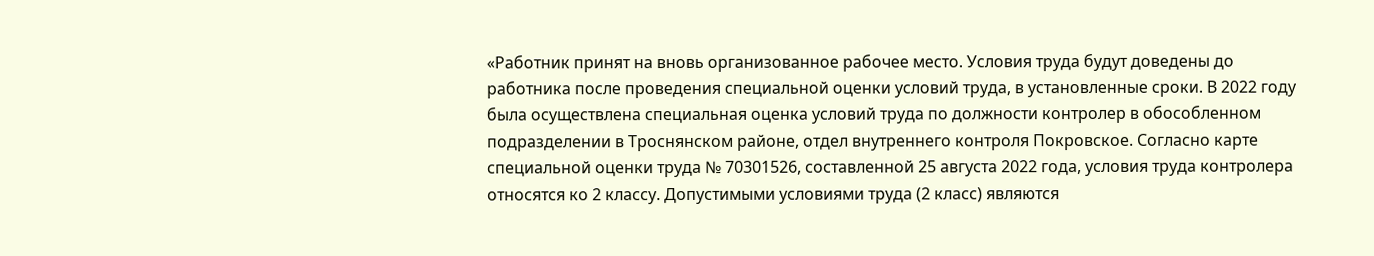«Работник принят на вновь организованное рабочее место. Условия труда будут доведены до работника после проведения специальной оценки условий труда, в установленные сроки. В 2022 году была осуществлена специальная оценка условий труда по должности контролер в обособленном подразделении в Троснянском районе, отдел внутреннего контроля Покровское. Согласно карте специальной оценки труда № 70301526, составленной 25 августа 2022 года, условия труда контролера относятся ко 2 классу. Допустимыми условиями труда (2 класс) являются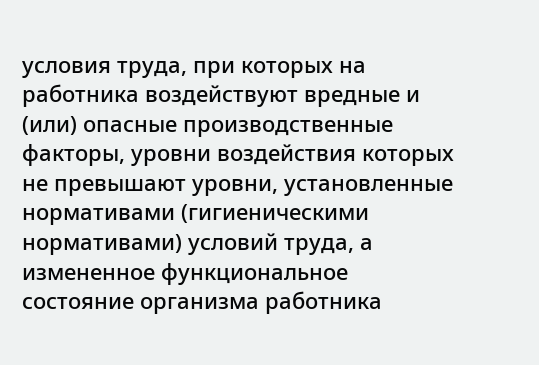условия труда, при которых на работника воздействуют вредные и (или) опасные производственные факторы, уровни воздействия которых не превышают уровни, установленные нормативами (гигиеническими нормативами) условий труда, а измененное функциональное состояние организма работника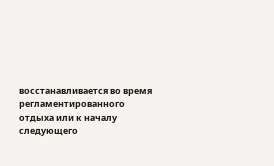восстанавливается во время регламентированного отдыха или к началу следующего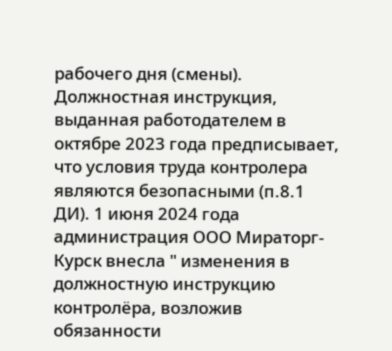рабочего дня (смены). Должностная инструкция, выданная работодателем в октябре 2023 года предписывает, что условия труда контролера являются безопасными (п.8.1 ДИ). 1 июня 2024 года администрация ООО Мираторг-Курск внесла " изменения в должностную инструкцию контролёра, возложив обязанности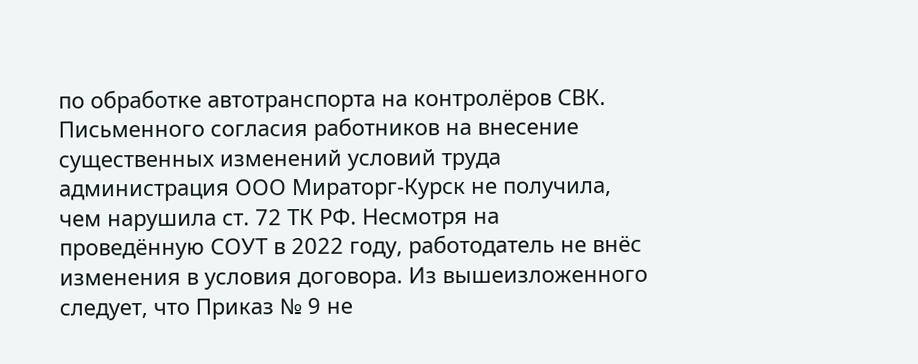по обработке автотранспорта на контролёров СВК. Письменного согласия работников на внесение существенных изменений условий труда администрация ООО Мираторг-Курск не получила, чем нарушила ст. 72 ТК РФ. Несмотря на проведённую СОУТ в 2022 году, работодатель не внёс изменения в условия договора. Из вышеизложенного следует, что Приказ № 9 не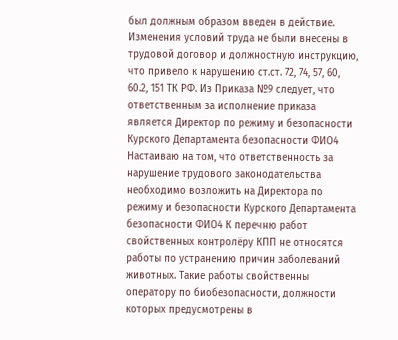был должным образом введен в действие. Изменения условий труда не были внесены в трудовой договор и должностную инструкцию, что привело к нарушению ст.ст. 72, 74, 57, 60, 60.2, 151 ТК РФ. Из Приказа №9 следует, что ответственным за исполнение приказа является Директор по режиму и безопасности Курского Департамента безопасности ФИО4 Настаиваю на том, что ответственность за нарушение трудового законодательства необходимо возложить на Директора по режиму и безопасности Курского Департамента безопасности ФИО4 К перечню работ свойственных контролёру КПП не относятся работы по устранению причин заболеваний животных. Такие работы свойственны оператору по биобезопасности, должности которых предусмотрены в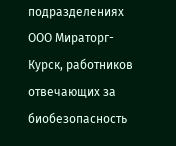подразделениях ООО Мираторг-Курск, работников отвечающих за биобезопасность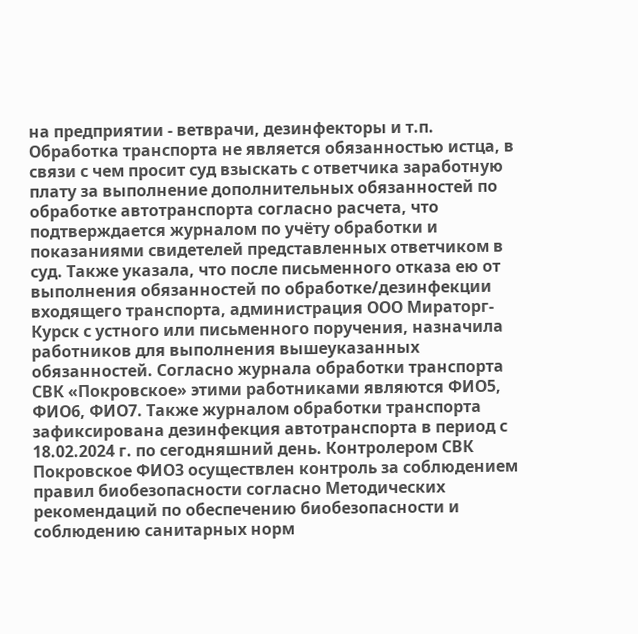на предприятии - ветврачи, дезинфекторы и т.п. Обработка транспорта не является обязанностью истца, в связи с чем просит суд взыскать с ответчика заработную плату за выполнение дополнительных обязанностей по обработке автотранспорта согласно расчета, что подтверждается журналом по учёту обработки и показаниями свидетелей представленных ответчиком в суд. Также указала, что после письменного отказа ею от выполнения обязанностей по обработке/дезинфекции входящего транспорта, администрация ООО Мираторг-Курск с устного или письменного поручения, назначила работников для выполнения вышеуказанных обязанностей. Согласно журнала обработки транспорта СВК «Покровское» этими работниками являются ФИО5, ФИО6, ФИО7. Также журналом обработки транспорта зафиксирована дезинфекция автотранспорта в период с 18.02.2024 г. по сегодняшний день. Контролером СВК Покровское ФИО3 осуществлен контроль за соблюдением правил биобезопасности согласно Методических рекомендаций по обеспечению биобезопасности и соблюдению санитарных норм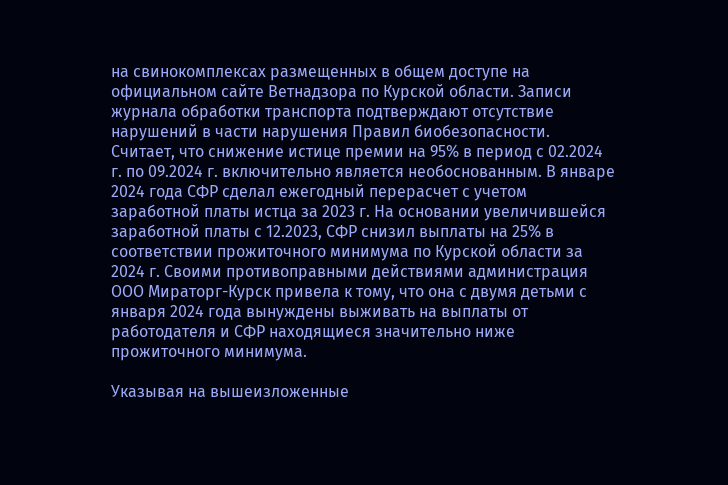на свинокомплексах размещенных в общем доступе на официальном сайте Ветнадзора по Курской области. Записи журнала обработки транспорта подтверждают отсутствие нарушений в части нарушения Правил биобезопасности. Считает, что снижение истице премии на 95% в период с 02.2024 г. по 09.2024 г. включительно является необоснованным. В январе 2024 года СФР сделал ежегодный перерасчет с учетом заработной платы истца за 2023 г. На основании увеличившейся заработной платы с 12.2023, СФР снизил выплаты на 25% в соответствии прожиточного минимума по Курской области за 2024 г. Своими противоправными действиями администрация ООО Мираторг-Курск привела к тому, что она с двумя детьми с января 2024 года вынуждены выживать на выплаты от работодателя и СФР находящиеся значительно ниже прожиточного минимума.

Указывая на вышеизложенные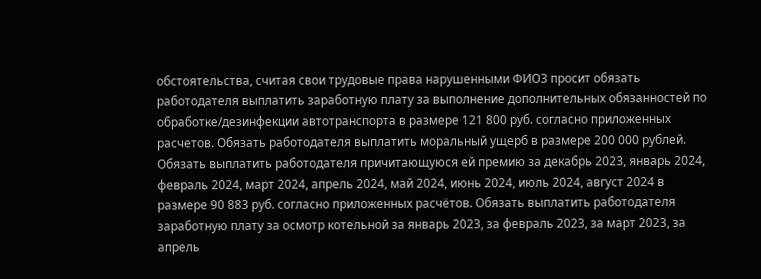обстоятельства, считая свои трудовые права нарушенными ФИО3 просит обязать работодателя выплатить заработную плату за выполнение дополнительных обязанностей по обработке/дезинфекции автотранспорта в размере 121 800 руб. согласно приложенных расчетов. Обязать работодателя выплатить моральный ущерб в размере 200 000 рублей. Обязать выплатить работодателя причитающуюся ей премию за декабрь 2023, январь 2024, февраль 2024, март 2024, апрель 2024, май 2024, июнь 2024, июль 2024, август 2024 в размере 90 883 руб. согласно приложенных расчётов. Обязать выплатить работодателя заработную плату за осмотр котельной за январь 2023, за февраль 2023, за март 2023, за апрель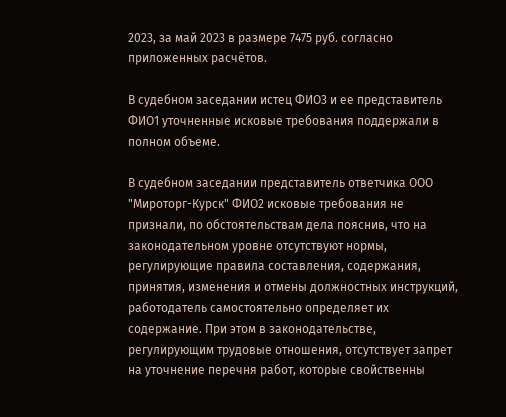2023, за май 2023 в размере 7475 руб. согласно приложенных расчётов.

В судебном заседании истец ФИО3 и ее представитель ФИО1 уточненные исковые требования поддержали в полном объеме.

В судебном заседании представитель ответчика ООО "Мироторг-Курск" ФИО2 исковые требования не признали, по обстоятельствам дела пояснив, что на законодательном уровне отсутствуют нормы, регулирующие правила составления, содержания, принятия, изменения и отмены должностных инструкций, работодатель самостоятельно определяет их содержание. При этом в законодательстве, регулирующим трудовые отношения, отсутствует запрет на уточнение перечня работ, которые свойственны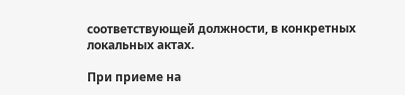соответствующей должности, в конкретных локальных актах.

При приеме на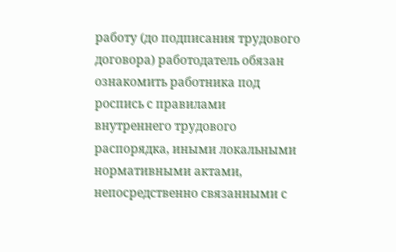работу (до подписания трудового договора) работодатель обязан ознакомить работника под роспись с правилами внутреннего трудового распорядка, иными локальными нормативными актами, непосредственно связанными с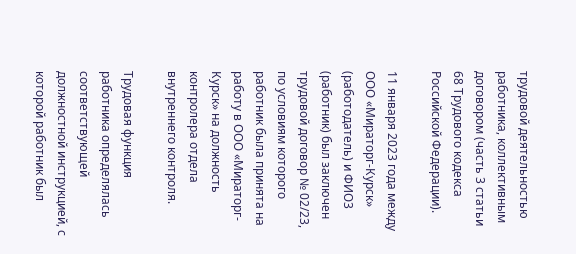трудовой деятельностью работника, коллективным договором (часть 3 статьи 68 Трудового кодекса Российской Федерации).

11 января 2023 года между ООО «Мираторг-Курск» (работодатель) и ФИО3 (работник) был заключен трудовой договор № 02/23, по условиям которого работник была принята на работу в ООО «Мираторг-Курск» на должность контролера отдела внутреннего контроля.

Трудовая функция работника определялась соответствующей должностной инструкцией, с которой работник был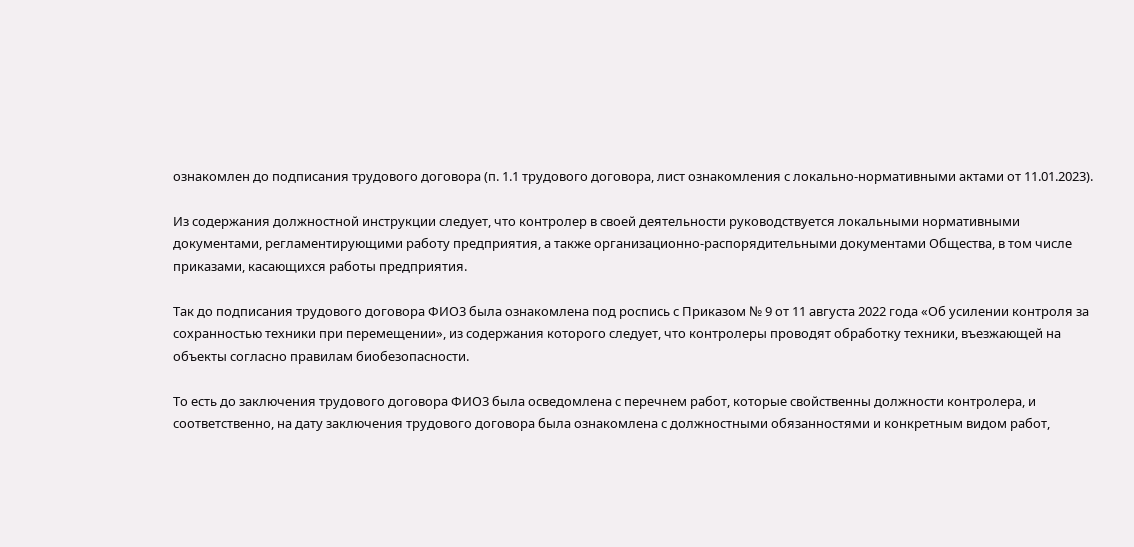ознакомлен до подписания трудового договора (п. 1.1 трудового договора, лист ознакомления с локально-нормативными актами от 11.01.2023).

Из содержания должностной инструкции следует, что контролер в своей деятельности руководствуется локальными нормативными документами, регламентирующими работу предприятия, а также организационно-распорядительными документами Общества, в том числе приказами, касающихся работы предприятия.

Так до подписания трудового договора ФИО3 была ознакомлена под роспись с Приказом № 9 от 11 августа 2022 года «Об усилении контроля за сохранностью техники при перемещении», из содержания которого следует, что контролеры проводят обработку техники, въезжающей на объекты согласно правилам биобезопасности.

То есть до заключения трудового договора ФИО3 была осведомлена с перечнем работ, которые свойственны должности контролера, и соответственно, на дату заключения трудового договора была ознакомлена с должностными обязанностями и конкретным видом работ,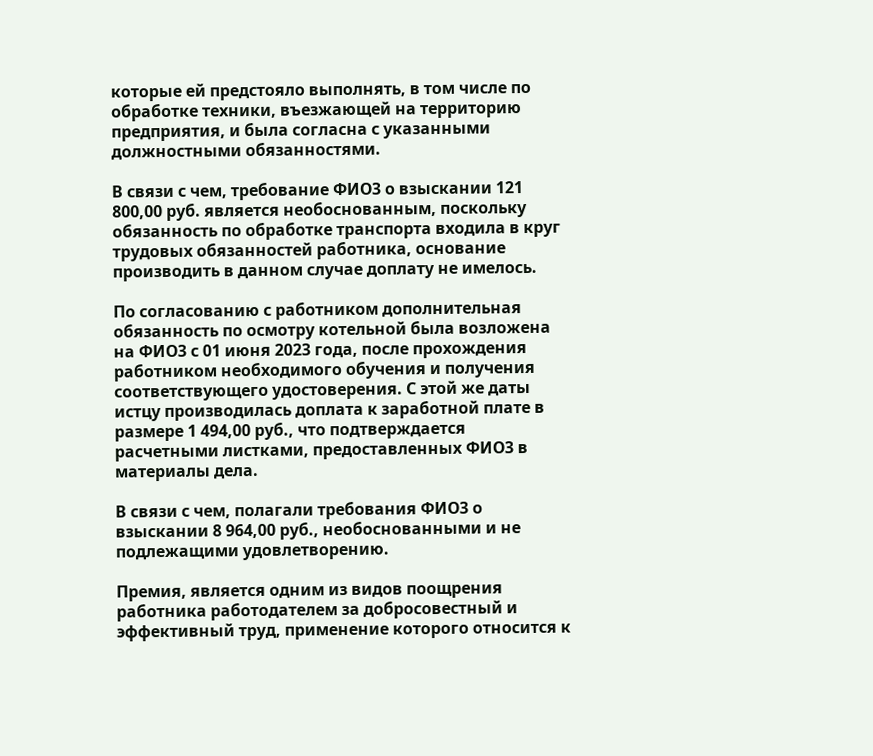которые ей предстояло выполнять, в том числе по обработке техники, въезжающей на территорию предприятия, и была согласна с указанными должностными обязанностями.

В связи с чем, требование ФИО3 о взыскании 121 800,00 руб. является необоснованным, поскольку обязанность по обработке транспорта входила в круг трудовых обязанностей работника, основание производить в данном случае доплату не имелось.

По согласованию с работником дополнительная обязанность по осмотру котельной была возложена на ФИО3 с 01 июня 2023 года, после прохождения работником необходимого обучения и получения соответствующего удостоверения. С этой же даты истцу производилась доплата к заработной плате в размере 1 494,00 руб., что подтверждается расчетными листками, предоставленных ФИО3 в материалы дела.

В связи с чем, полагали требования ФИО3 о взыскании 8 964,00 руб., необоснованными и не подлежащими удовлетворению.

Премия, является одним из видов поощрения работника работодателем за добросовестный и эффективный труд, применение которого относится к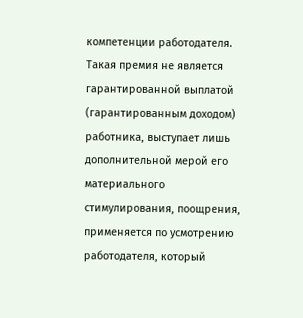компетенции работодателя. Такая премия не является гарантированной выплатой (гарантированным доходом) работника, выступает лишь дополнительной мерой его материального стимулирования, поощрения, применяется по усмотрению работодателя, который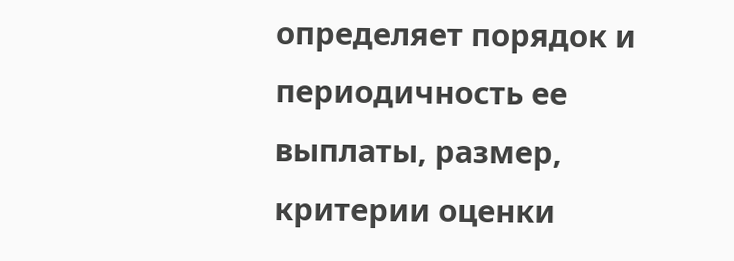определяет порядок и периодичность ее выплаты, размер, критерии оценки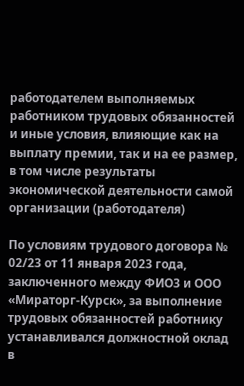работодателем выполняемых работником трудовых обязанностей и иные условия, влияющие как на выплату премии, так и на ее размер, в том числе результаты экономической деятельности самой организации (работодателя)

По условиям трудового договора № 02/23 от 11 января 2023 года, заключенного между ФИО3 и ООО «Мираторг-Курск», за выполнение трудовых обязанностей работнику устанавливался должностной оклад в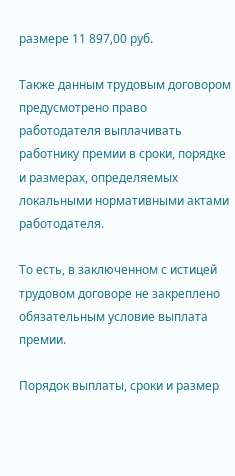размере 11 897,00 руб.

Также данным трудовым договором предусмотрено право работодателя выплачивать работнику премии в сроки, порядке и размерах, определяемых локальными нормативными актами работодателя.

То есть, в заключенном с истицей трудовом договоре не закреплено обязательным условие выплата премии.

Порядок выплаты, сроки и размер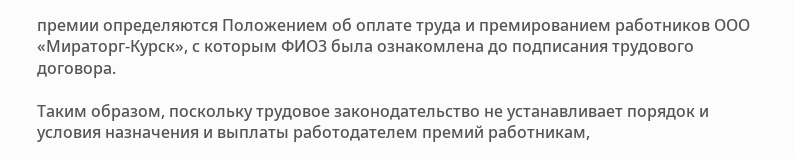премии определяются Положением об оплате труда и премированием работников ООО «Мираторг-Курск», с которым ФИО3 была ознакомлена до подписания трудового договора.

Таким образом, поскольку трудовое законодательство не устанавливает порядок и условия назначения и выплаты работодателем премий работникам,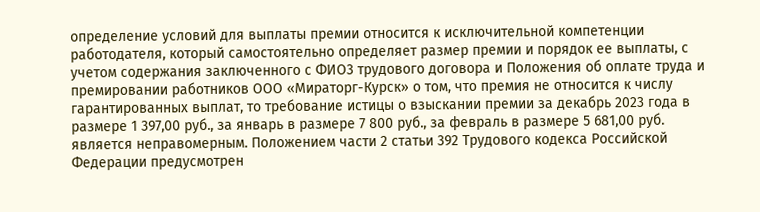определение условий для выплаты премии относится к исключительной компетенции работодателя, который самостоятельно определяет размер премии и порядок ее выплаты, с учетом содержания заключенного с ФИО3 трудового договора и Положения об оплате труда и премировании работников ООО «Мираторг-Курск» о том, что премия не относится к числу гарантированных выплат, то требование истицы о взыскании премии за декабрь 2023 года в размере 1 397,00 руб., за январь в размере 7 800 руб., за февраль в размере 5 681,00 руб. является неправомерным. Положением части 2 статьи 392 Трудового кодекса Российской Федерации предусмотрен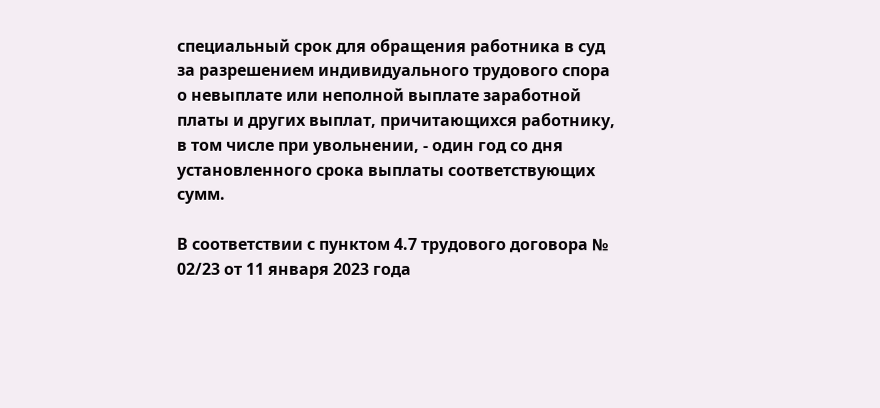специальный срок для обращения работника в суд за разрешением индивидуального трудового спора о невыплате или неполной выплате заработной платы и других выплат, причитающихся работнику, в том числе при увольнении, - один год со дня установленного срока выплаты соответствующих сумм.

В соответствии с пунктом 4.7 трудового договора № 02/23 от 11 января 2023 года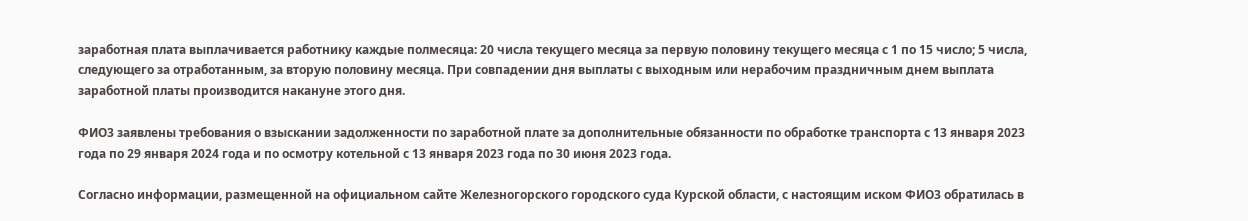заработная плата выплачивается работнику каждые полмесяца: 20 числа текущего месяца за первую половину текущего месяца с 1 по 15 число; 5 числа, следующего за отработанным, за вторую половину месяца. При совпадении дня выплаты с выходным или нерабочим праздничным днем выплата заработной платы производится накануне этого дня.

ФИО3 заявлены требования о взыскании задолженности по заработной плате за дополнительные обязанности по обработке транспорта с 13 января 2023 года по 29 января 2024 года и по осмотру котельной с 13 января 2023 года по 30 июня 2023 года.

Согласно информации, размещенной на официальном сайте Железногорского городского суда Курской области, с настоящим иском ФИО3 обратилась в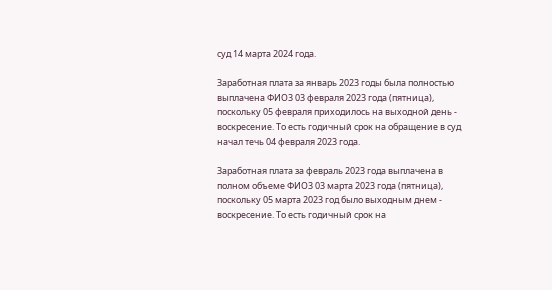суд 14 марта 2024 года.

Заработная плата за январь 2023 годы была полностью выплачена ФИО3 03 февраля 2023 года (пятница), поскольку 05 февраля приходилось на выходной день - воскресение. То есть годичный срок на обращение в суд начал течь 04 февраля 2023 года.

Заработная плата за февраль 2023 года выплачена в полном объеме ФИО3 03 марта 2023 года (пятница), поскольку 05 марта 2023 год было выходным днем - воскресение. То есть годичный срок на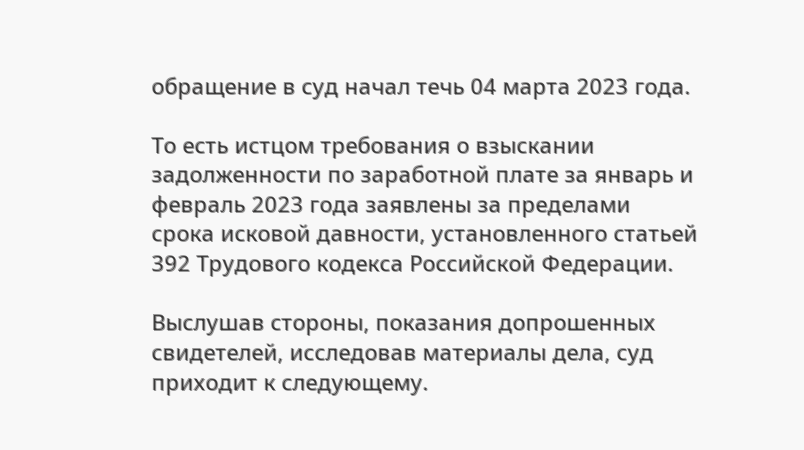обращение в суд начал течь 04 марта 2023 года.

То есть истцом требования о взыскании задолженности по заработной плате за январь и февраль 2023 года заявлены за пределами срока исковой давности, установленного статьей 392 Трудового кодекса Российской Федерации.

Выслушав стороны, показания допрошенных свидетелей, исследовав материалы дела, суд приходит к следующему.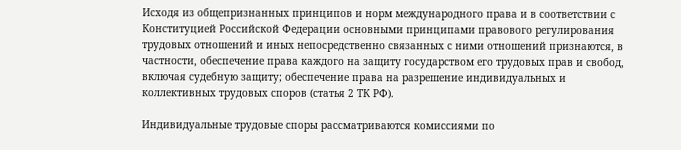Исходя из общепризнанных принципов и норм международного права и в соответствии с Конституцией Российской Федерации основными принципами правового регулирования трудовых отношений и иных непосредственно связанных с ними отношений признаются, в частности, обеспечение права каждого на защиту государством его трудовых прав и свобод, включая судебную защиту; обеспечение права на разрешение индивидуальных и коллективных трудовых споров (статья 2 ТК РФ).

Индивидуальные трудовые споры рассматриваются комиссиями по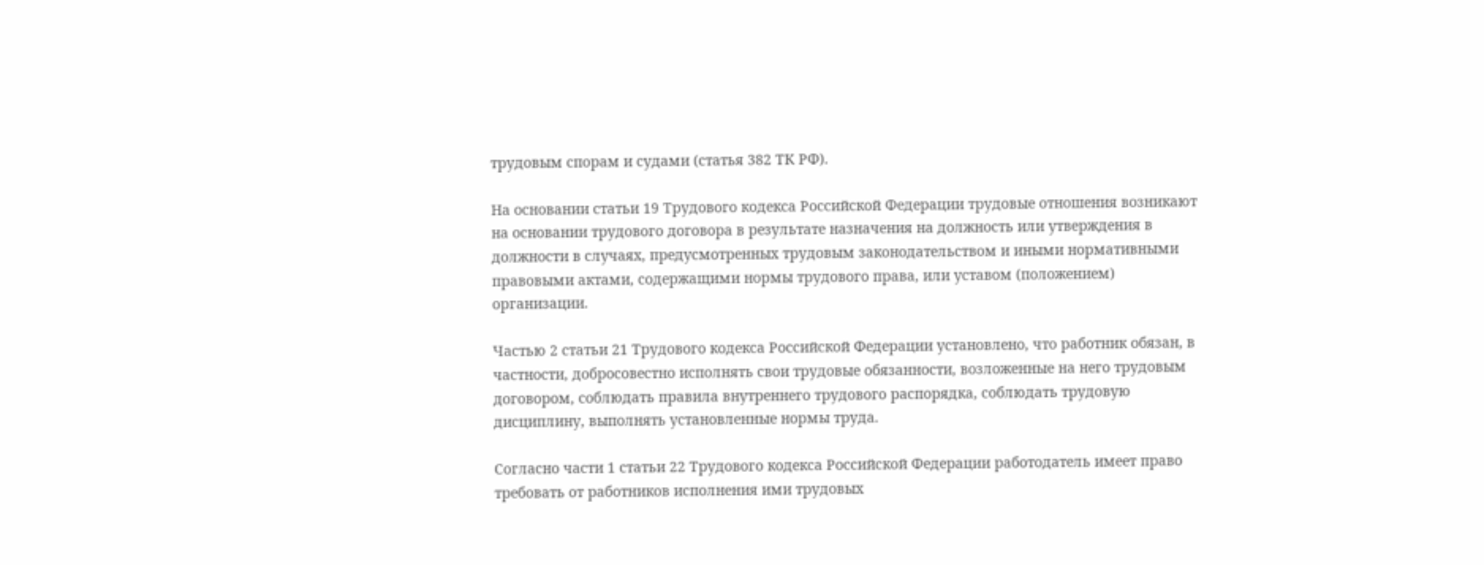трудовым спорам и судами (статья 382 ТК РФ).

На основании статьи 19 Трудового кодекса Российской Федерации трудовые отношения возникают на основании трудового договора в результате назначения на должность или утверждения в должности в случаях, предусмотренных трудовым законодательством и иными нормативными правовыми актами, содержащими нормы трудового права, или уставом (положением) организации.

Частью 2 статьи 21 Трудового кодекса Российской Федерации установлено, что работник обязан, в частности, добросовестно исполнять свои трудовые обязанности, возложенные на него трудовым договором, соблюдать правила внутреннего трудового распорядка, соблюдать трудовую дисциплину, выполнять установленные нормы труда.

Согласно части 1 статьи 22 Трудового кодекса Российской Федерации работодатель имеет право требовать от работников исполнения ими трудовых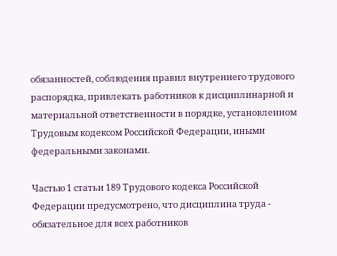обязанностей, соблюдения правил внутреннего трудового распорядка, привлекать работников к дисциплинарной и материальной ответственности в порядке, установленном Трудовым кодексом Российской Федерации, иными федеральными законами.

Частью 1 статьи 189 Трудового кодекса Российской Федерации предусмотрено, что дисциплина труда - обязательное для всех работников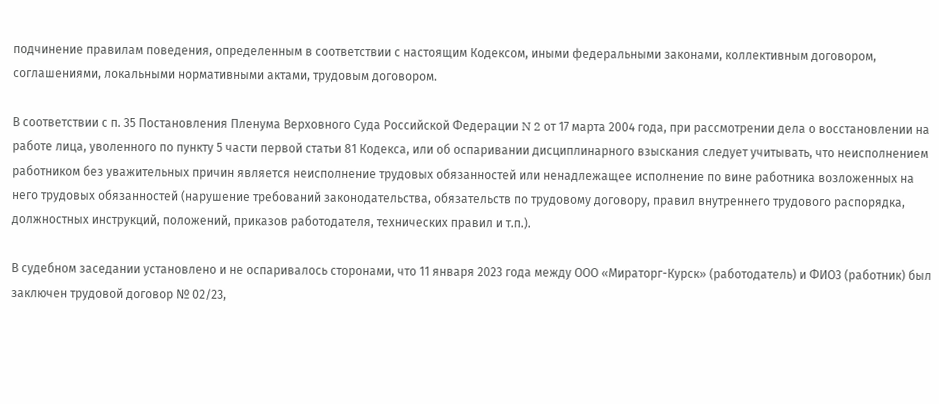подчинение правилам поведения, определенным в соответствии с настоящим Кодексом, иными федеральными законами, коллективным договором, соглашениями, локальными нормативными актами, трудовым договором.

В соответствии с п. 35 Постановления Пленума Верховного Суда Российской Федерации N 2 от 17 марта 2004 года, при рассмотрении дела о восстановлении на работе лица, уволенного по пункту 5 части первой статьи 81 Кодекса, или об оспаривании дисциплинарного взыскания следует учитывать, что неисполнением работником без уважительных причин является неисполнение трудовых обязанностей или ненадлежащее исполнение по вине работника возложенных на него трудовых обязанностей (нарушение требований законодательства, обязательств по трудовому договору, правил внутреннего трудового распорядка, должностных инструкций, положений, приказов работодателя, технических правил и т.п.).

В судебном заседании установлено и не оспаривалось сторонами, что 11 января 2023 года между ООО «Мираторг-Курск» (работодатель) и ФИО3 (работник) был заключен трудовой договор № 02/23,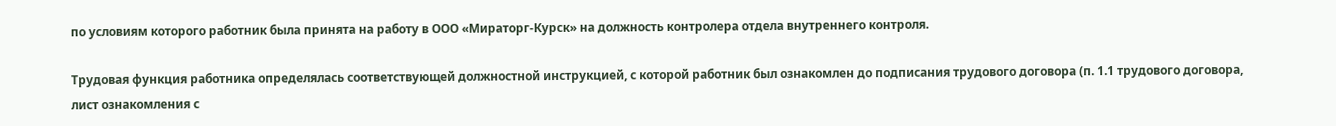по условиям которого работник была принята на работу в ООО «Мираторг-Курск» на должность контролера отдела внутреннего контроля.

Трудовая функция работника определялась соответствующей должностной инструкцией, с которой работник был ознакомлен до подписания трудового договора (п. 1.1 трудового договора, лист ознакомления с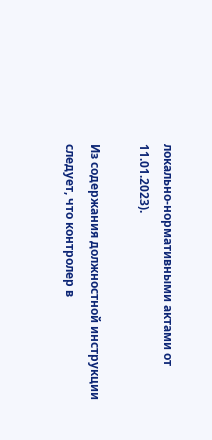локально-нормативными актами от 11.01.2023).

Из содержания должностной инструкции следует, что контролер в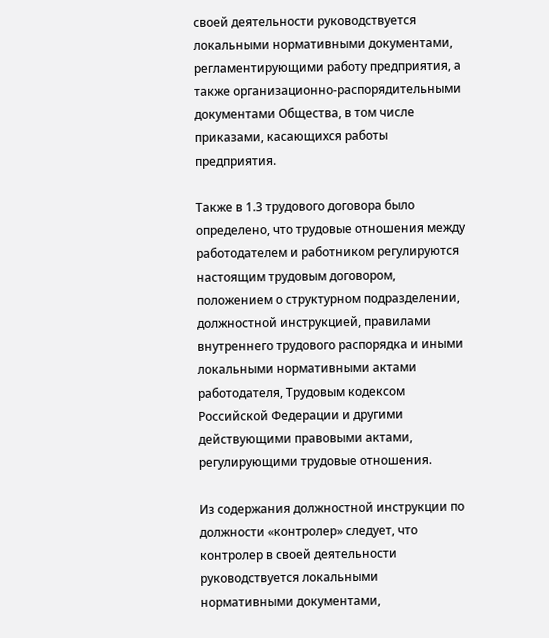своей деятельности руководствуется локальными нормативными документами, регламентирующими работу предприятия, а также организационно-распорядительными документами Общества, в том числе приказами, касающихся работы предприятия.

Также в 1.3 трудового договора было определено, что трудовые отношения между работодателем и работником регулируются настоящим трудовым договором, положением о структурном подразделении, должностной инструкцией, правилами внутреннего трудового распорядка и иными локальными нормативными актами работодателя, Трудовым кодексом Российской Федерации и другими действующими правовыми актами, регулирующими трудовые отношения.

Из содержания должностной инструкции по должности «контролер» следует, что контролер в своей деятельности руководствуется локальными нормативными документами,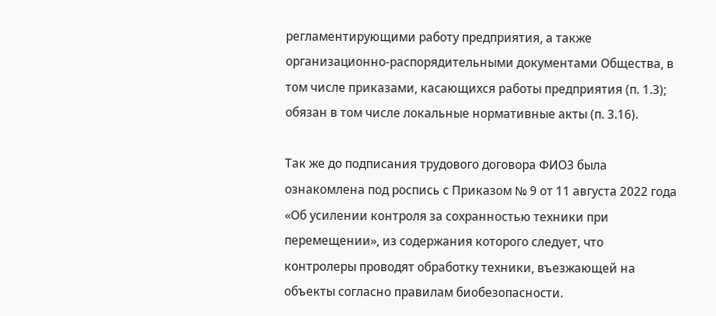регламентирующими работу предприятия, а также организационно-распорядительными документами Общества, в том числе приказами, касающихся работы предприятия (п. 1.3); обязан в том числе локальные нормативные акты (п. 3.16).

Так же до подписания трудового договора ФИО3 была ознакомлена под роспись с Приказом № 9 от 11 августа 2022 года «Об усилении контроля за сохранностью техники при перемещении», из содержания которого следует, что контролеры проводят обработку техники, въезжающей на объекты согласно правилам биобезопасности.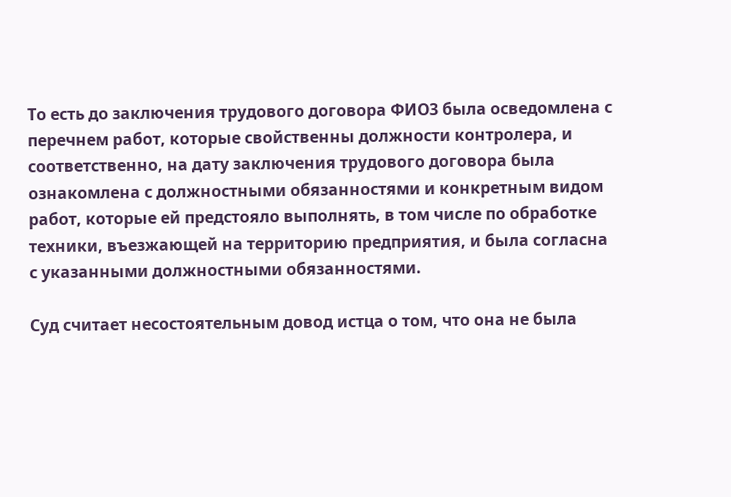То есть до заключения трудового договора ФИО3 была осведомлена с перечнем работ, которые свойственны должности контролера, и соответственно, на дату заключения трудового договора была ознакомлена с должностными обязанностями и конкретным видом работ, которые ей предстояло выполнять, в том числе по обработке техники, въезжающей на территорию предприятия, и была согласна с указанными должностными обязанностями.

Суд считает несостоятельным довод истца о том, что она не была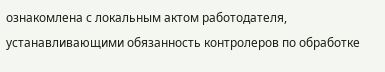ознакомлена с локальным актом работодателя, устанавливающими обязанность контролеров по обработке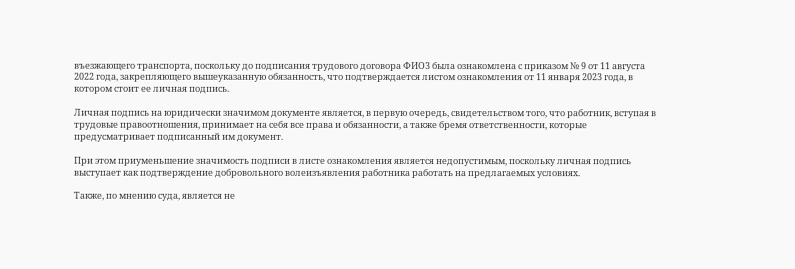въезжающего транспорта, поскольку до подписания трудового договора ФИО3 была ознакомлена с приказом № 9 от 11 августа 2022 года, закрепляющего вышеуказанную обязанность, что подтверждается листом ознакомления от 11 января 2023 года, в котором стоит ее личная подпись.

Личная подпись на юридически значимом документе является, в первую очередь, свидетельством того, что работник, вступая в трудовые правоотношения, принимает на себя все права и обязанности, а также бремя ответственности, которые предусматривает подписанный им документ.

При этом приуменьшение значимость подписи в листе ознакомления является недопустимым, поскольку личная подпись выступает как подтверждение добровольного волеизъявления работника работать на предлагаемых условиях.

Также, по мнению суда, является не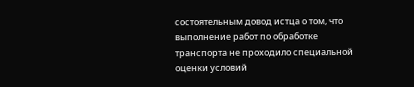состоятельным довод истца о том, что выполнение работ по обработке транспорта не проходило специальной оценки условий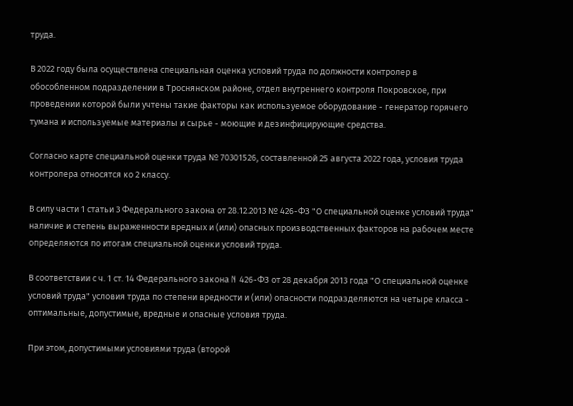труда.

В 2022 году была осуществлена специальная оценка условий труда по должности контролер в обособленном подразделении в Троснянском районе, отдел внутреннего контроля Покровское, при проведении которой были учтены такие факторы как используемое оборудование - генератор горячего тумана и используемые материалы и сырье - моющие и дезинфицирующие средства.

Согласно карте специальной оценки труда № 70301526, составленной 25 августа 2022 года, условия труда контролера относятся ко 2 классу.

В силу части 1 статьи 3 Федерального закона от 28.12.2013 № 426-ФЗ "О специальной оценке условий труда" наличие и степень выраженности вредных и (или) опасных производственных факторов на рабочем месте определяются по итогам специальной оценки условий труда.

В соответствии с ч. 1 ст. 14 Федерального закона N 426-ФЗ от 28 декабря 2013 года "О специальной оценке условий труда" условия труда по степени вредности и (или) опасности подразделяются на четыре класса - оптимальные, допустимые, вредные и опасные условия труда.

При этом, допустимыми условиями труда (второй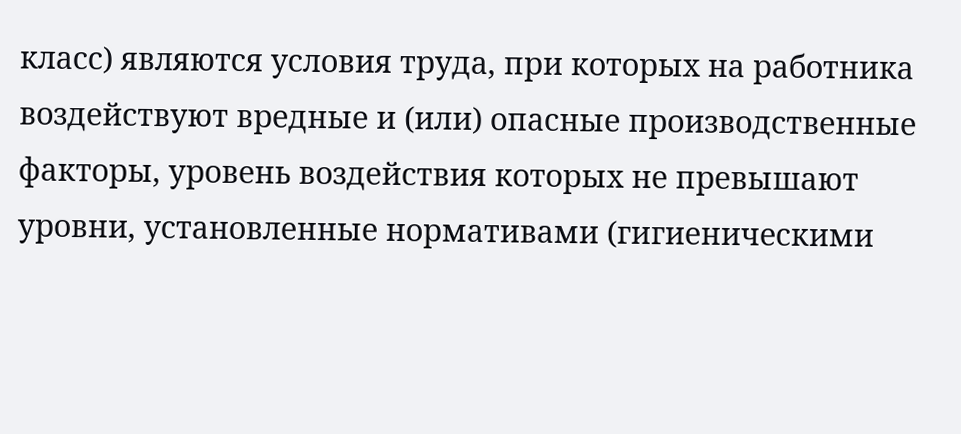класс) являются условия труда, при которых на работника воздействуют вредные и (или) опасные производственные факторы, уровень воздействия которых не превышают уровни, установленные нормативами (гигиеническими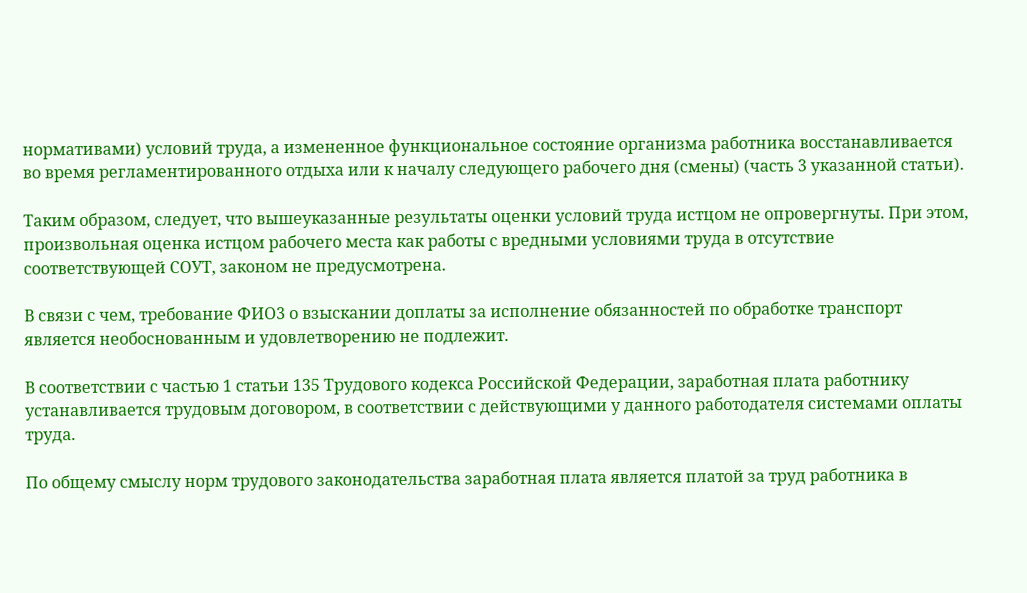нормативами) условий труда, а измененное функциональное состояние организма работника восстанавливается во время регламентированного отдыха или к началу следующего рабочего дня (смены) (часть 3 указанной статьи).

Таким образом, следует, что вышеуказанные результаты оценки условий труда истцом не опровергнуты. При этом, произвольная оценка истцом рабочего места как работы с вредными условиями труда в отсутствие соответствующей СОУТ, законом не предусмотрена.

В связи с чем, требование ФИО3 о взыскании доплаты за исполнение обязанностей по обработке транспорт является необоснованным и удовлетворению не подлежит.

В соответствии с частью 1 статьи 135 Трудового кодекса Российской Федерации, заработная плата работнику устанавливается трудовым договором, в соответствии с действующими у данного работодателя системами оплаты труда.

По общему смыслу норм трудового законодательства заработная плата является платой за труд работника в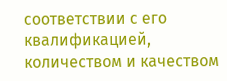соответствии с его квалификацией, количеством и качеством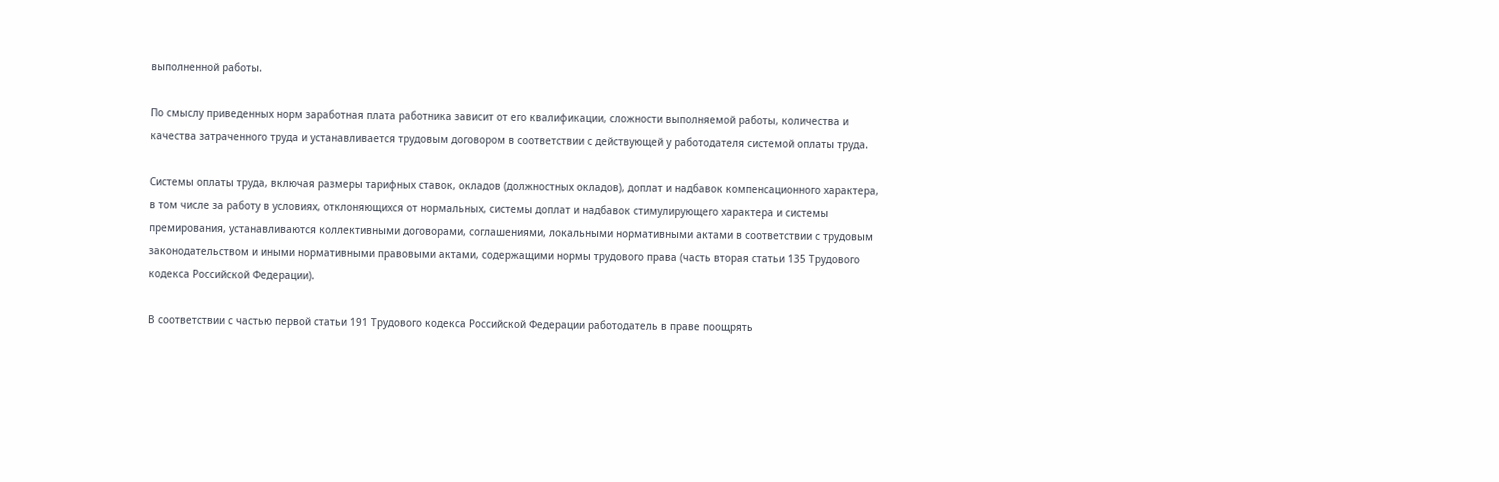выполненной работы.

По смыслу приведенных норм заработная плата работника зависит от его квалификации, сложности выполняемой работы, количества и качества затраченного труда и устанавливается трудовым договором в соответствии с действующей у работодателя системой оплаты труда.

Системы оплаты труда, включая размеры тарифных ставок, окладов (должностных окладов), доплат и надбавок компенсационного характера, в том числе за работу в условиях, отклоняющихся от нормальных, системы доплат и надбавок стимулирующего характера и системы премирования, устанавливаются коллективными договорами, соглашениями, локальными нормативными актами в соответствии с трудовым законодательством и иными нормативными правовыми актами, содержащими нормы трудового права (часть вторая статьи 135 Трудового кодекса Российской Федерации).

В соответствии с частью первой статьи 191 Трудового кодекса Российской Федерации работодатель в праве поощрять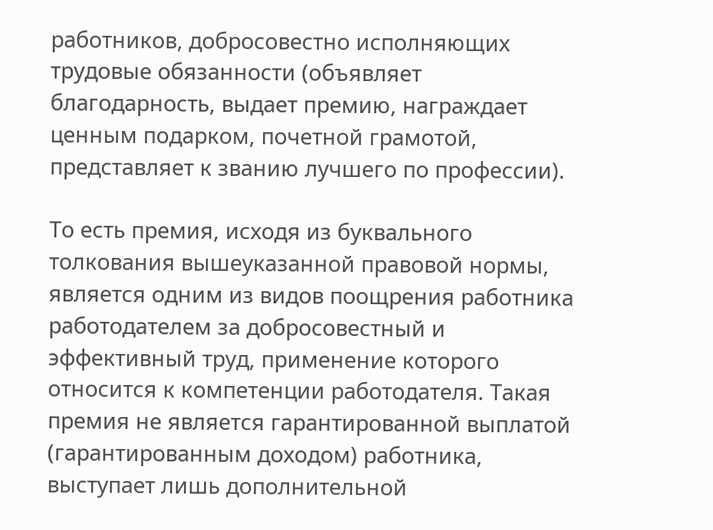работников, добросовестно исполняющих трудовые обязанности (объявляет благодарность, выдает премию, награждает ценным подарком, почетной грамотой, представляет к званию лучшего по профессии).

То есть премия, исходя из буквального толкования вышеуказанной правовой нормы, является одним из видов поощрения работника работодателем за добросовестный и эффективный труд, применение которого относится к компетенции работодателя. Такая премия не является гарантированной выплатой (гарантированным доходом) работника, выступает лишь дополнительной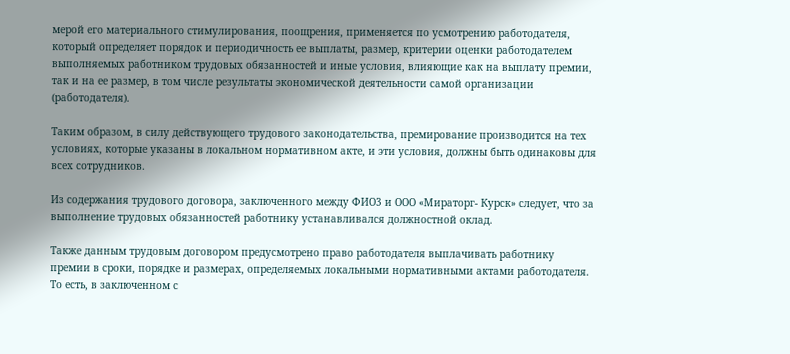мерой его материального стимулирования, поощрения, применяется по усмотрению работодателя, который определяет порядок и периодичность ее выплаты, размер, критерии оценки работодателем выполняемых работником трудовых обязанностей и иные условия, влияющие как на выплату премии, так и на ее размер, в том числе результаты экономической деятельности самой организации (работодателя).

Таким образом, в силу действующего трудового законодательства, премирование производится на тех условиях, которые указаны в локальном нормативном акте, и эти условия, должны быть одинаковы для всех сотрудников.

Из содержания трудового договора, заключенного между ФИО3 и ООО «Мираторг- Курск» следует, что за выполнение трудовых обязанностей работнику устанавливался должностной оклад.

Также данным трудовым договором предусмотрено право работодателя выплачивать работнику премии в сроки, порядке и размерах, определяемых локальными нормативными актами работодателя. То есть, в заключенном с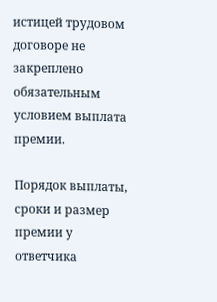истицей трудовом договоре не закреплено обязательным условием выплата премии.

Порядок выплаты, сроки и размер премии у ответчика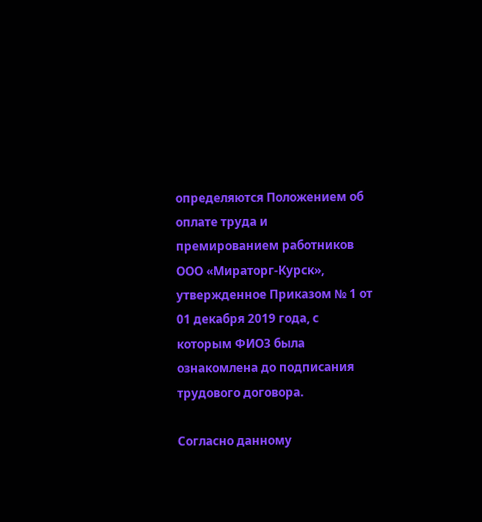определяются Положением об оплате труда и премированием работников ООО «Мираторг-Курск», утвержденное Приказом № 1 от 01 декабря 2019 года, с которым ФИО3 была ознакомлена до подписания трудового договора.

Согласно данному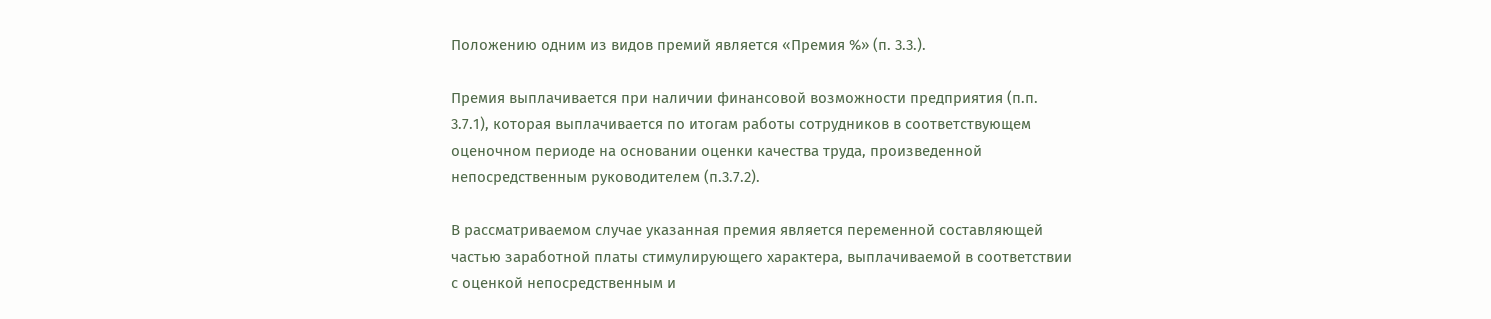Положению одним из видов премий является «Премия %» (п. 3.3.).

Премия выплачивается при наличии финансовой возможности предприятия (п.п. 3.7.1), которая выплачивается по итогам работы сотрудников в соответствующем оценочном периоде на основании оценки качества труда, произведенной непосредственным руководителем (п.3.7.2).

В рассматриваемом случае указанная премия является переменной составляющей частью заработной платы стимулирующего характера, выплачиваемой в соответствии с оценкой непосредственным и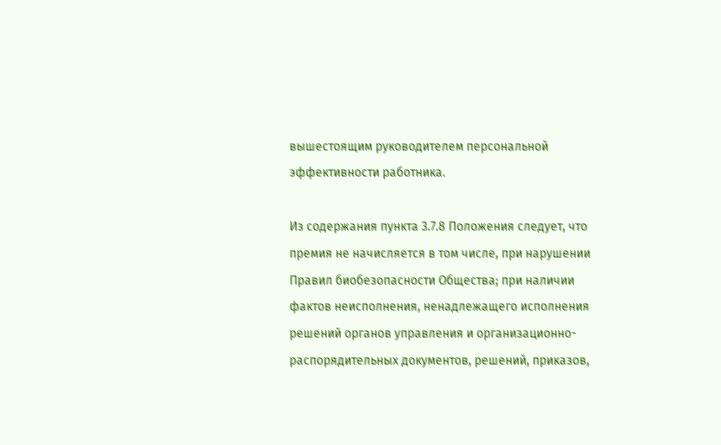вышестоящим руководителем персональной эффективности работника.

Из содержания пункта 3.7.8 Положения следует, что премия не начисляется в том числе, при нарушении Правил биобезопасности Общества; при наличии фактов неисполнения, ненадлежащего исполнения решений органов управления и организационно-распорядительных документов, решений, приказов,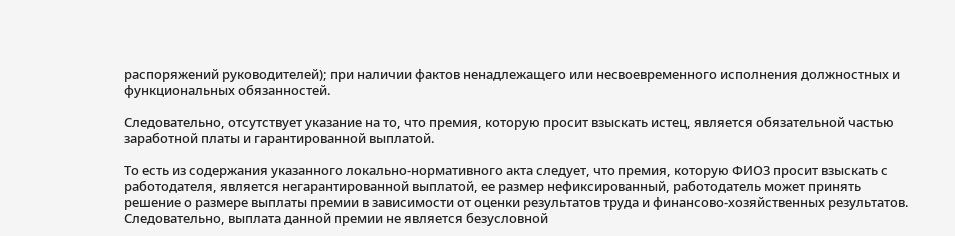распоряжений руководителей); при наличии фактов ненадлежащего или несвоевременного исполнения должностных и функциональных обязанностей.

Следовательно, отсутствует указание на то, что премия, которую просит взыскать истец, является обязательной частью заработной платы и гарантированной выплатой.

То есть из содержания указанного локально-нормативного акта следует, что премия, которую ФИО3 просит взыскать с работодателя, является негарантированной выплатой, ее размер нефиксированный, работодатель может принять решение о размере выплаты премии в зависимости от оценки результатов труда и финансово-хозяйственных результатов. Следовательно, выплата данной премии не является безусловной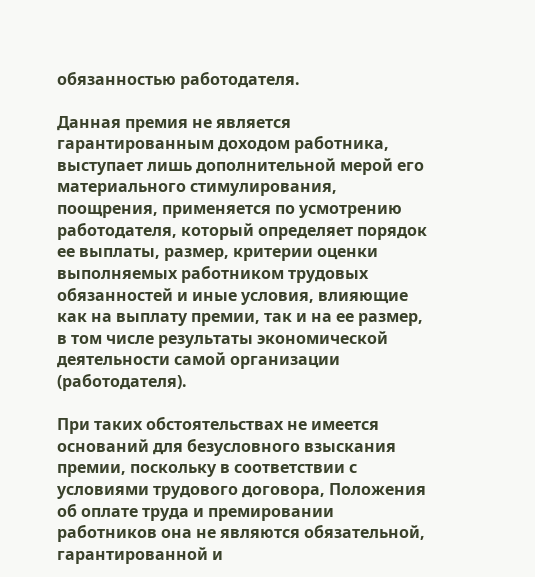обязанностью работодателя.

Данная премия не является гарантированным доходом работника, выступает лишь дополнительной мерой его материального стимулирования, поощрения, применяется по усмотрению работодателя, который определяет порядок ее выплаты, размер, критерии оценки выполняемых работником трудовых обязанностей и иные условия, влияющие как на выплату премии, так и на ее размер, в том числе результаты экономической деятельности самой организации (работодателя).

При таких обстоятельствах не имеется оснований для безусловного взыскания премии, поскольку в соответствии с условиями трудового договора, Положения об оплате труда и премировании работников она не являются обязательной, гарантированной и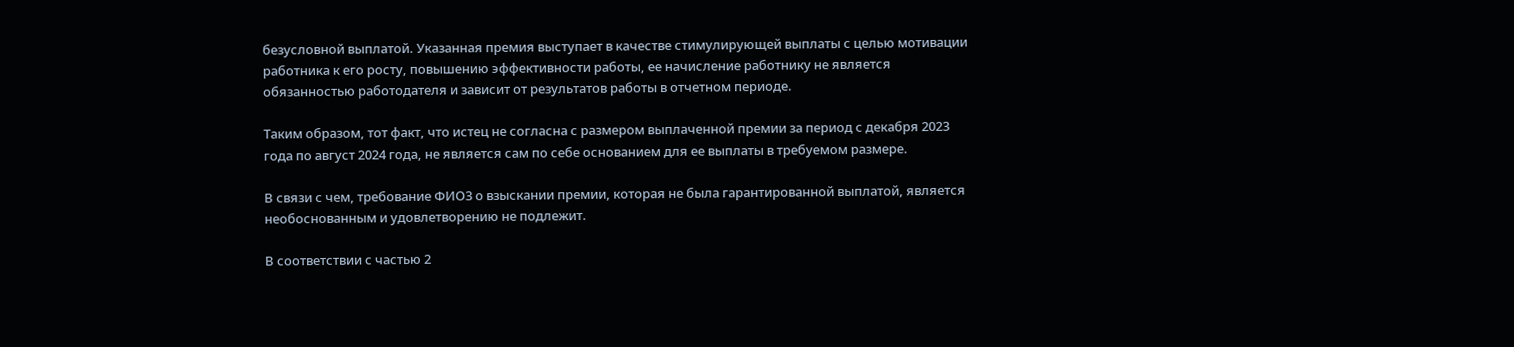безусловной выплатой. Указанная премия выступает в качестве стимулирующей выплаты с целью мотивации работника к его росту, повышению эффективности работы, ее начисление работнику не является обязанностью работодателя и зависит от результатов работы в отчетном периоде.

Таким образом, тот факт, что истец не согласна с размером выплаченной премии за период с декабря 2023 года по август 2024 года, не является сам по себе основанием для ее выплаты в требуемом размере.

В связи с чем, требование ФИО3 о взыскании премии, которая не была гарантированной выплатой, является необоснованным и удовлетворению не подлежит.

В соответствии с частью 2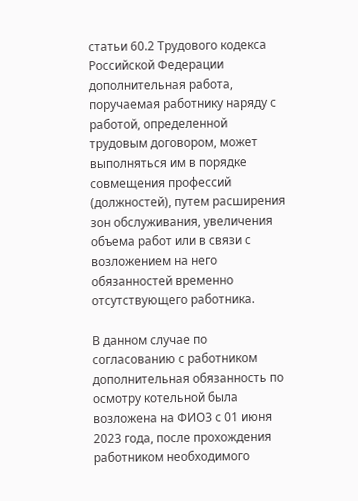статьи 60.2 Трудового кодекса Российской Федерации дополнительная работа, поручаемая работнику наряду с работой, определенной трудовым договором, может выполняться им в порядке совмещения профессий (должностей), путем расширения зон обслуживания, увеличения объема работ или в связи с возложением на него обязанностей временно отсутствующего работника.

В данном случае по согласованию с работником дополнительная обязанность по осмотру котельной была возложена на ФИО3 с 01 июня 2023 года, после прохождения работником необходимого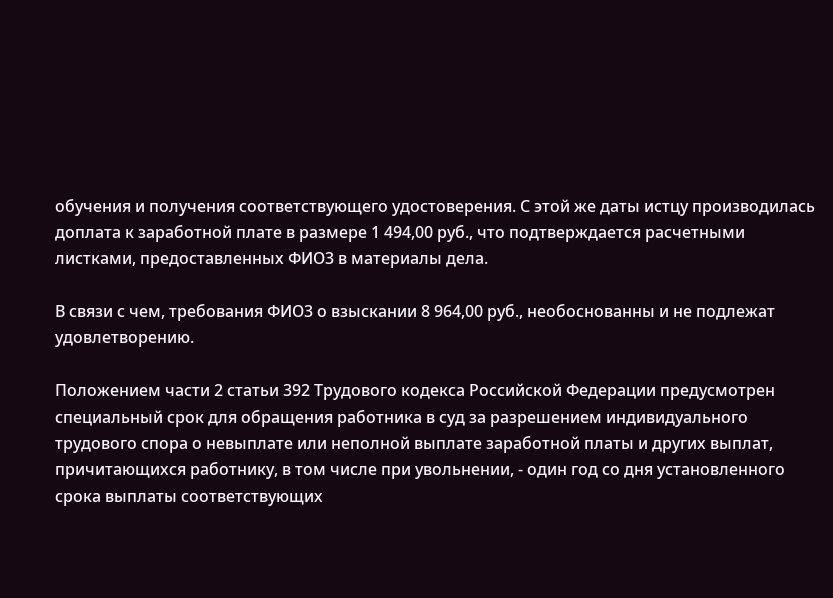обучения и получения соответствующего удостоверения. С этой же даты истцу производилась доплата к заработной плате в размере 1 494,00 руб., что подтверждается расчетными листками, предоставленных ФИО3 в материалы дела.

В связи с чем, требования ФИО3 о взыскании 8 964,00 руб., необоснованны и не подлежат удовлетворению.

Положением части 2 статьи 392 Трудового кодекса Российской Федерации предусмотрен специальный срок для обращения работника в суд за разрешением индивидуального трудового спора о невыплате или неполной выплате заработной платы и других выплат, причитающихся работнику, в том числе при увольнении, - один год со дня установленного срока выплаты соответствующих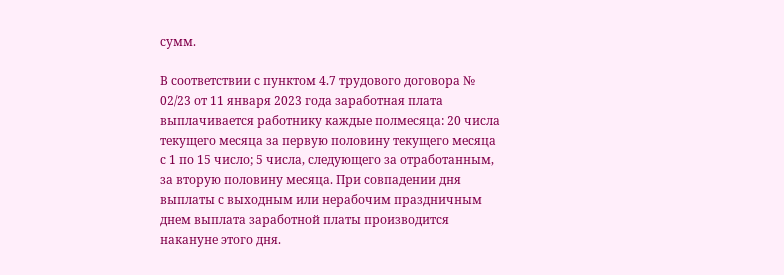сумм.

В соответствии с пунктом 4.7 трудового договора № 02/23 от 11 января 2023 года заработная плата выплачивается работнику каждые полмесяца: 20 числа текущего месяца за первую половину текущего месяца с 1 по 15 число; 5 числа, следующего за отработанным, за вторую половину месяца. При совпадении дня выплаты с выходным или нерабочим праздничным днем выплата заработной платы производится накануне этого дня.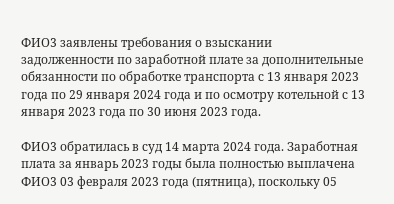ФИО3 заявлены требования о взыскании задолженности по заработной плате за дополнительные обязанности по обработке транспорта с 13 января 2023 года по 29 января 2024 года и по осмотру котельной с 13 января 2023 года по 30 июня 2023 года.

ФИО3 обратилась в суд 14 марта 2024 года. Заработная плата за январь 2023 годы была полностью выплачена ФИО3 03 февраля 2023 года (пятница), поскольку 05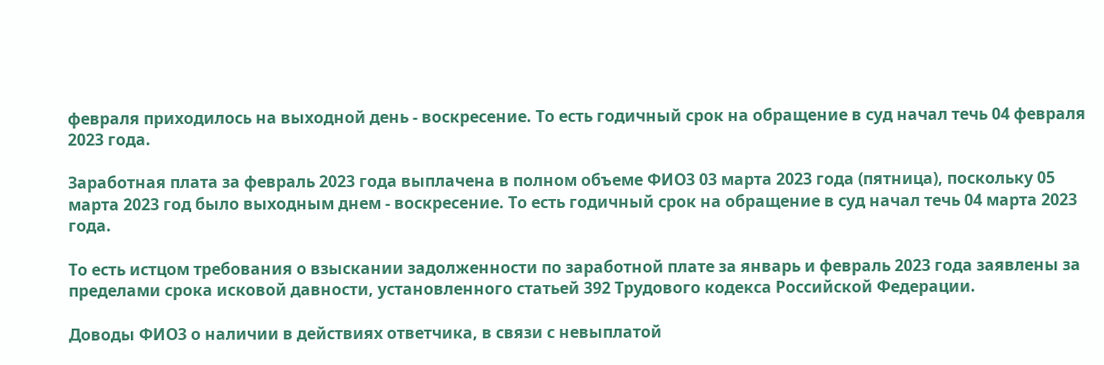февраля приходилось на выходной день - воскресение. То есть годичный срок на обращение в суд начал течь 04 февраля 2023 года.

Заработная плата за февраль 2023 года выплачена в полном объеме ФИО3 03 марта 2023 года (пятница), поскольку 05 марта 2023 год было выходным днем - воскресение. То есть годичный срок на обращение в суд начал течь 04 марта 2023 года.

То есть истцом требования о взыскании задолженности по заработной плате за январь и февраль 2023 года заявлены за пределами срока исковой давности, установленного статьей 392 Трудового кодекса Российской Федерации.

Доводы ФИО3 о наличии в действиях ответчика, в связи с невыплатой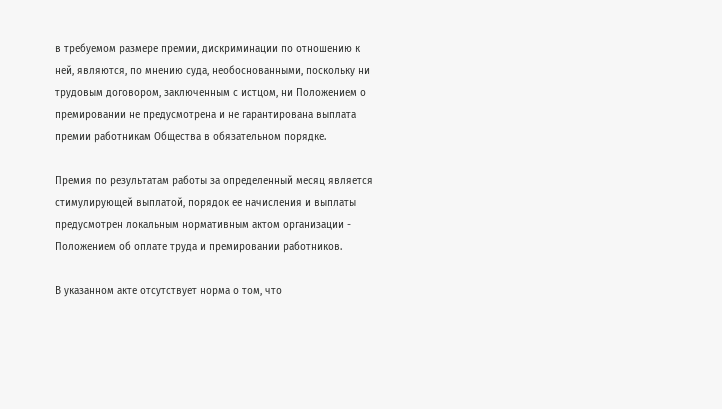в требуемом размере премии, дискриминации по отношению к ней, являются, по мнению суда, необоснованными, поскольку ни трудовым договором, заключенным с истцом, ни Положением о премировании не предусмотрена и не гарантирована выплата премии работникам Общества в обязательном порядке.

Премия по результатам работы за определенный месяц является стимулирующей выплатой, порядок ее начисления и выплаты предусмотрен локальным нормативным актом организации - Положением об оплате труда и премировании работников.

В указанном акте отсутствует норма о том, что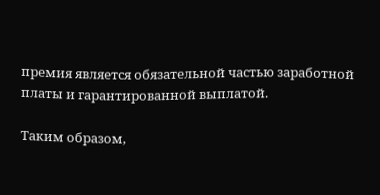премия является обязательной частью заработной платы и гарантированной выплатой.

Таким образом,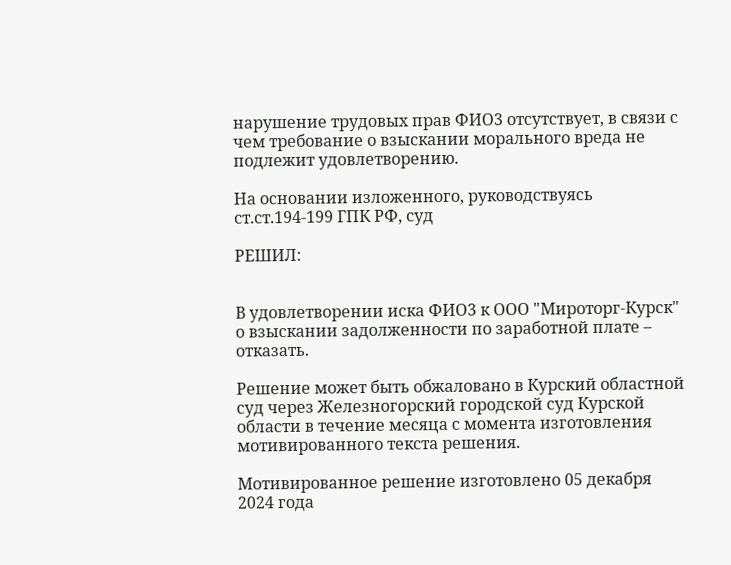нарушение трудовых прав ФИО3 отсутствует, в связи с чем требование о взыскании морального вреда не подлежит удовлетворению.

На основании изложенного, руководствуясь ст.ст.194-199 ГПК РФ, суд

РЕШИЛ:


В удовлетворении иска ФИО3 к ООО "Мироторг-Курск" о взыскании задолженности по заработной плате – отказать.

Решение может быть обжаловано в Курский областной суд через Железногорский городской суд Курской области в течение месяца с момента изготовления мотивированного текста решения.

Мотивированное решение изготовлено 05 декабря 2024 года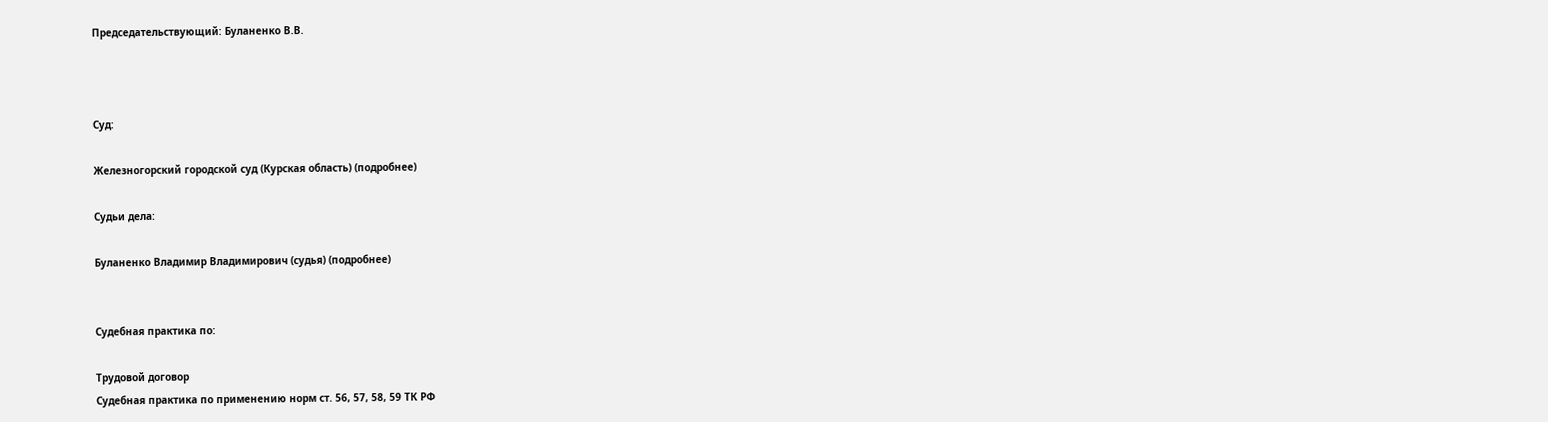Председательствующий: Буланенко В.В.



Суд:

Железногорский городской суд (Курская область) (подробнее)

Судьи дела:

Буланенко Владимир Владимирович (судья) (подробнее)


Судебная практика по:

Трудовой договор
Судебная практика по применению норм ст. 56, 57, 58, 59 ТК РФ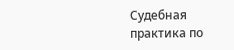Судебная практика по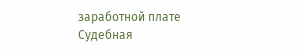заработной плате
Судебная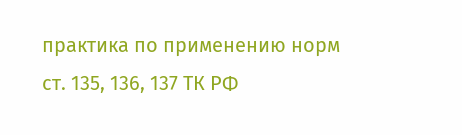практика по применению норм ст. 135, 136, 137 ТК РФ